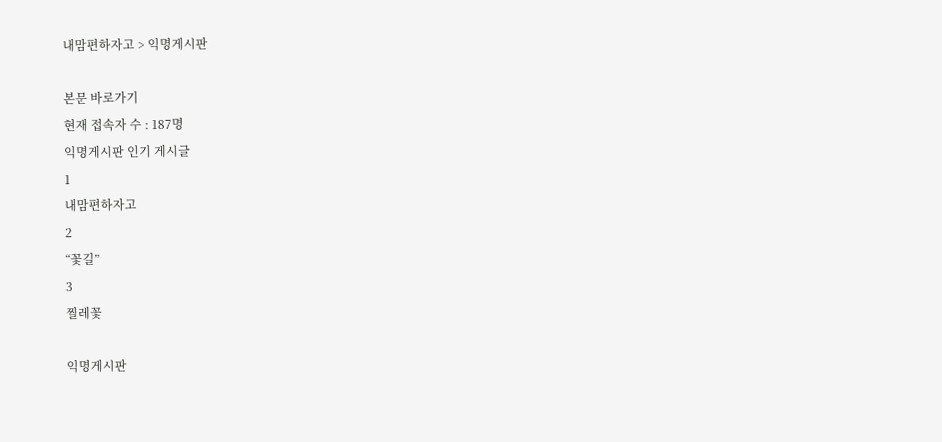내맘편하자고 > 익명게시판

본문 바로가기
현재 접속자 수 : 187명
익명게시판 인기 게시글
1
내맘편하자고
2
“꽃길”
3
찔레꽃

익명게시판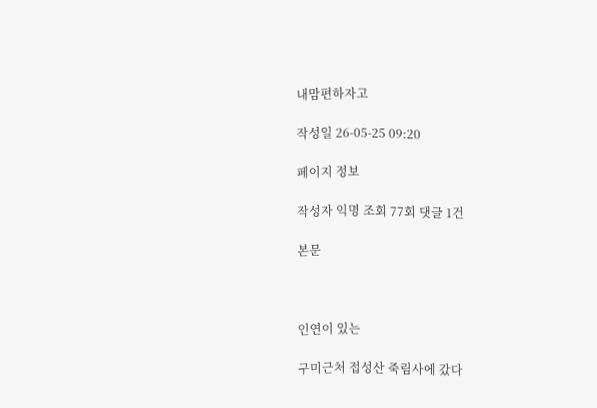내맘편하자고

작성일 26-05-25 09:20

페이지 정보

작성자 익명 조회 77회 댓글 1건

본문



인연이 있는

구미근처 접성산 죽림사에 갔다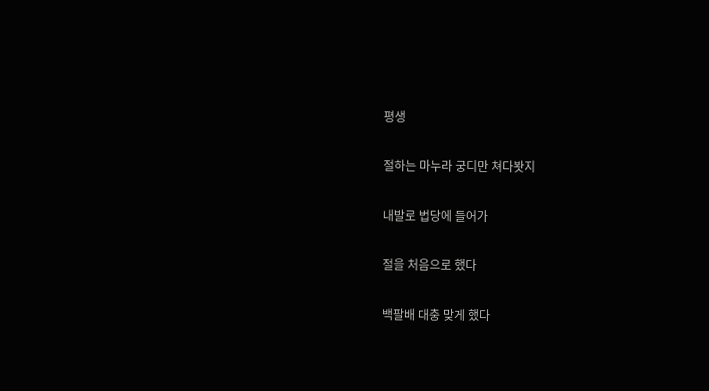평생

절하는 마누라 궁디만 쳐다봣지

내발로 법당에 들어가

절을 처음으로 했다

백팔배 대충 맞게 했다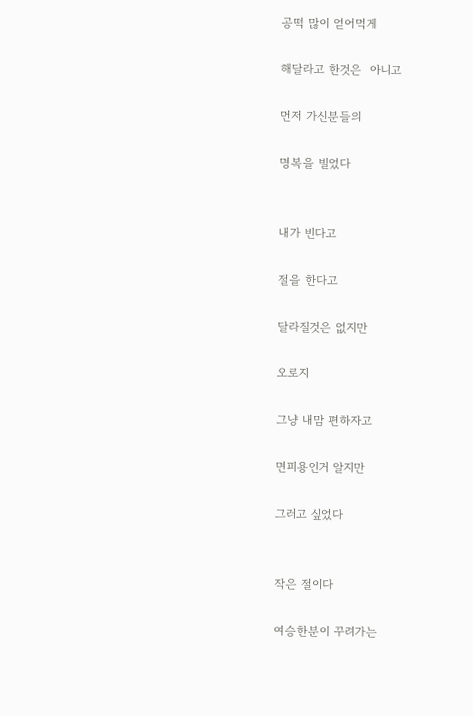공떡 많이 얻어먹게

해달라고 한것은  아니고

먼저 가신분들의

명복을 빌었다


내가 빈다고

절을 한다고

달라질것은 없지만

오로지

그냥 내맘 편하자고

면피용인거 알지만

그러고 싶었다


작은 절이다

여승한분이 꾸려가는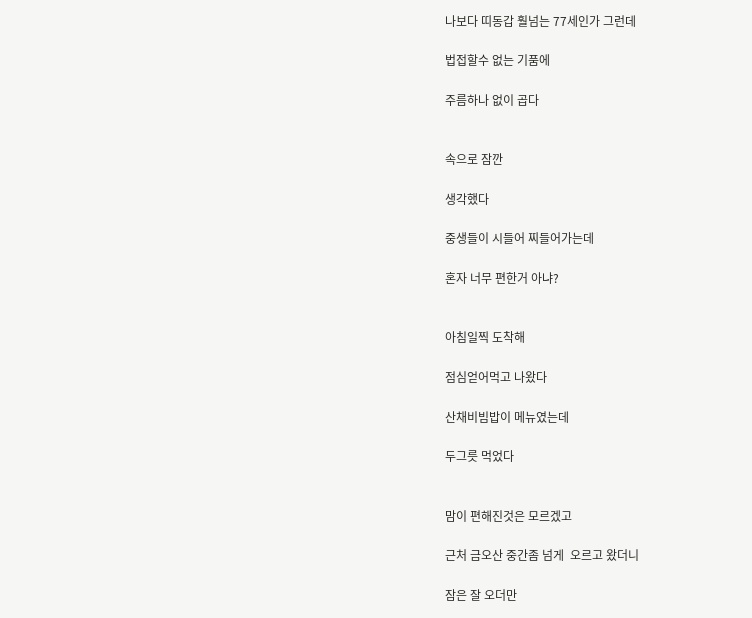나보다 띠동갑 훨넘는 77세인가 그런데

법접할수 없는 기품에

주름하나 없이 곱다


속으로 잠깐

생각했다

중생들이 시들어 찌들어가는데

혼자 너무 편한거 아냐?


아침일찍 도착해

점심얻어먹고 나왔다

산채비빔밥이 메뉴였는데

두그릇 먹었다


맘이 편해진것은 모르겠고

근처 금오산 중간좀 넘게  오르고 왔더니

잠은 잘 오더만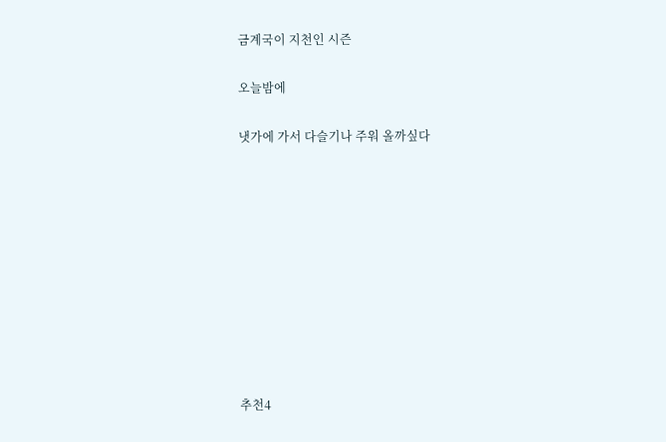금계국이 지천인 시즌

오늘밤에

냇가에 가서 다슬기나 주워 올까싶다










추천4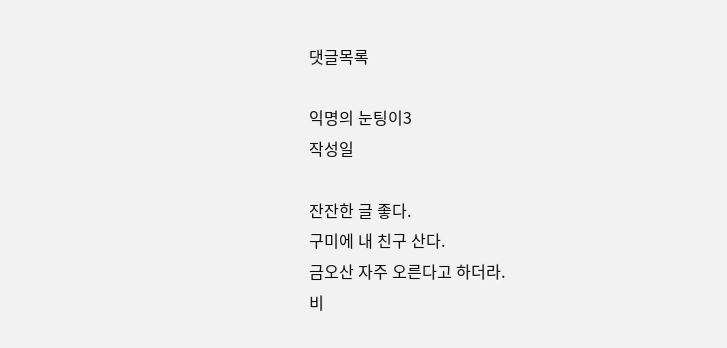댓글목록

익명의 눈팅이3
작성일

잔잔한 글 좋다.
구미에 내 친구 산다.
금오산 자주 오른다고 하더라.
비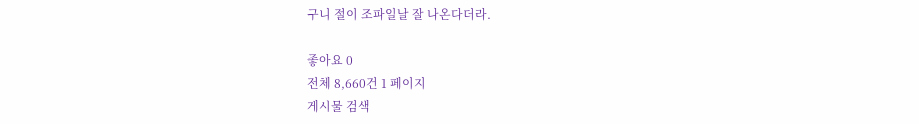구니 절이 조파일날 잘 나온다더라.

좋아요 0
전체 8,660건 1 페이지
게시물 검색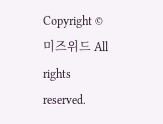Copyright © 미즈위드 All rights reserved.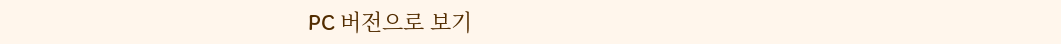PC 버전으로 보기